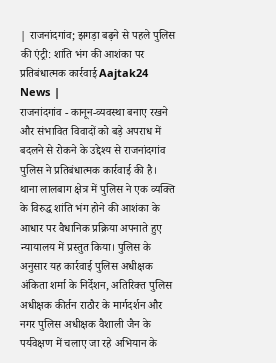| राजनांदगांव; झगड़ा बढ़ने से पहले पुलिस की एंट्री: शांति भंग की आशंका पर प्रतिबंधात्मक कार्रवाई Aajtak24 News |
राजनांदगांव - कानून-व्यवस्था बनाए रखने और संभावित विवादों को बड़े अपराध में बदलने से रोकने के उद्देश्य से राजनांदगांव पुलिस ने प्रतिबंधात्मक कार्रवाई की है। थाना लालबाग क्षेत्र में पुलिस ने एक व्यक्ति के विरुद्ध शांति भंग होने की आशंका के आधार पर वैधानिक प्रक्रिया अपनाते हुए न्यायालय में प्रस्तुत किया। पुलिस के अनुसार यह कार्रवाई पुलिस अधीक्षक अंकिता शर्मा के निर्देशन, अतिरिक्त पुलिस अधीक्षक कीर्तन राठौर के मार्गदर्शन और नगर पुलिस अधीक्षक वैशाली जैन के पर्यवेक्षण में चलाए जा रहे अभियान के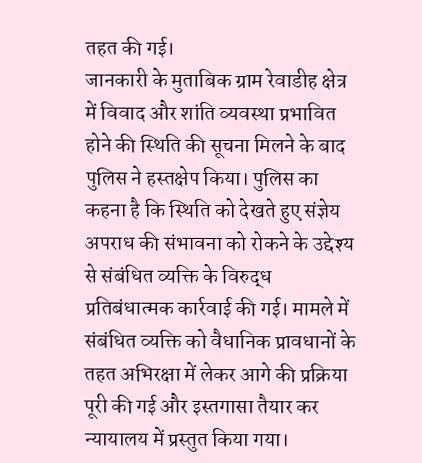तहत की गई।
जानकारी के मुताबिक ग्राम रेवाडीह क्षेत्र में विवाद और शांति व्यवस्था प्रभावित होने की स्थिति की सूचना मिलने के बाद पुलिस ने हस्तक्षेप किया। पुलिस का कहना है कि स्थिति को देखते हुए संज्ञेय अपराध की संभावना को रोकने के उद्देश्य से संबंधित व्यक्ति के विरुद्ध प्रतिबंधात्मक कार्रवाई की गई। मामले में संबंधित व्यक्ति को वैधानिक प्रावधानों के तहत अभिरक्षा में लेकर आगे की प्रक्रिया पूरी की गई और इस्तगासा तैयार कर न्यायालय में प्रस्तुत किया गया।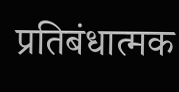प्रतिबंधात्मक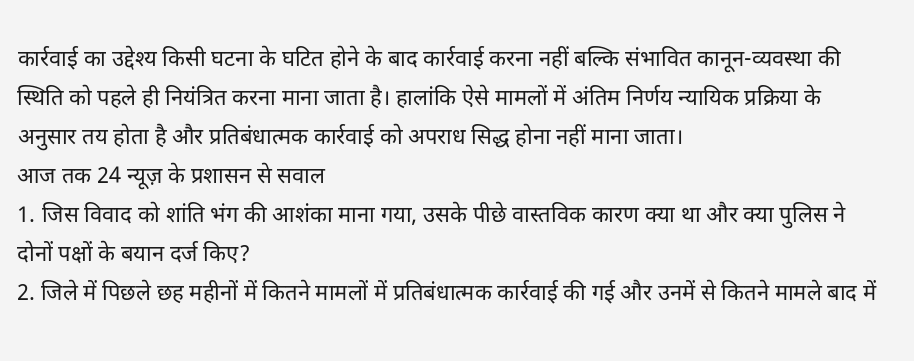कार्रवाई का उद्देश्य किसी घटना के घटित होने के बाद कार्रवाई करना नहीं बल्कि संभावित कानून-व्यवस्था की स्थिति को पहले ही नियंत्रित करना माना जाता है। हालांकि ऐसे मामलों में अंतिम निर्णय न्यायिक प्रक्रिया के अनुसार तय होता है और प्रतिबंधात्मक कार्रवाई को अपराध सिद्ध होना नहीं माना जाता।
आज तक 24 न्यूज़ के प्रशासन से सवाल
1. जिस विवाद को शांति भंग की आशंका माना गया, उसके पीछे वास्तविक कारण क्या था और क्या पुलिस ने दोनों पक्षों के बयान दर्ज किए?
2. जिले में पिछले छह महीनों में कितने मामलों में प्रतिबंधात्मक कार्रवाई की गई और उनमें से कितने मामले बाद में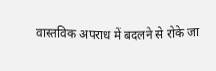वास्तविक अपराध में बदलने से रोके जा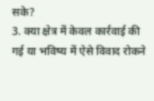सके?
3. क्या क्षेत्र में केवल कार्रवाई की गई या भविष्य में ऐसे विवाद रोकने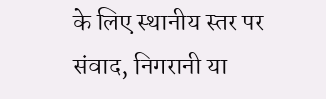के लिए स्थानीय स्तर पर संवाद, निगरानी या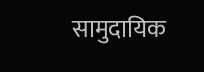सामुदायिक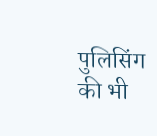पुलिसिंग की भी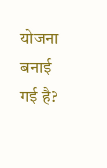योजना बनाई गई है?